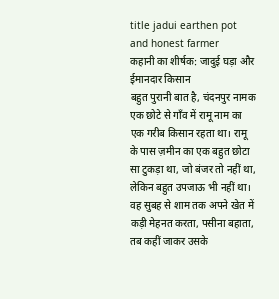title jadui earthen pot and honest farmer
कहानी का शीर्षक: जादुई घड़ा और ईमानदार किसान
बहुत पुरानी बात है, चंदनपुर नामक एक छोटे से गाँव में रामू नाम का एक गरीब किसान रहता था। रामू के पास ज़मीन का एक बहुत छोटा सा टुकड़ा था, जो बंजर तो नहीं था, लेकिन बहुत उपजाऊ भी नहीं था। वह सुबह से शाम तक अपने खेत में कड़ी मेहनत करता, पसीना बहाता, तब कहीं जाकर उसके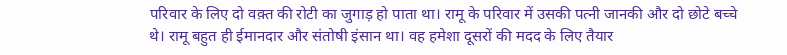परिवार के लिए दो वक़्त की रोटी का जुगाड़ हो पाता था। रामू के परिवार में उसकी पत्नी जानकी और दो छोटे बच्चे थे। रामू बहुत ही ईमानदार और संतोषी इंसान था। वह हमेशा दूसरों की मदद के लिए तैयार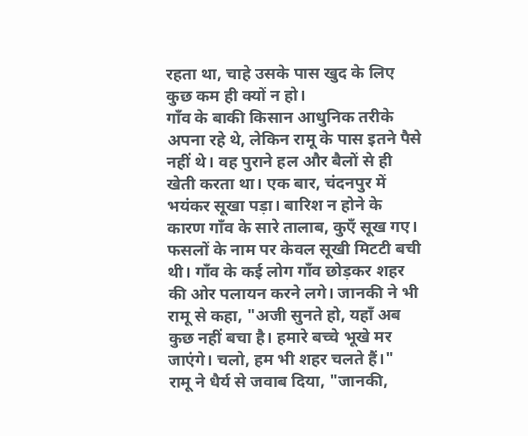रहता था, चाहे उसके पास खुद के लिए कुछ कम ही क्यों न हो।
गाँव के बाकी किसान आधुनिक तरीके अपना रहे थे, लेकिन रामू के पास इतने पैसे नहीं थे। वह पुराने हल और बैलों से ही खेती करता था। एक बार, चंदनपुर में भयंकर सूखा पड़ा। बारिश न होने के कारण गाँव के सारे तालाब, कुएँ सूख गए। फसलों के नाम पर केवल सूखी मिटटी बची थी। गाँव के कई लोग गाँव छोड़कर शहर की ओर पलायन करने लगे। जानकी ने भी रामू से कहा, "अजी सुनते हो, यहाँ अब कुछ नहीं बचा है। हमारे बच्चे भूखे मर जाएंगे। चलो, हम भी शहर चलते हैं।"
रामू ने धैर्य से जवाब दिया, "जानकी,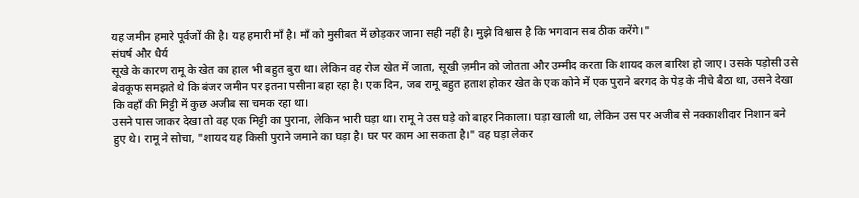यह जमीन हमारे पूर्वजों की है। यह हमारी माँ है। माँ को मुसीबत में छोड़कर जाना सही नहीं है। मुझे विश्वास है कि भगवान सब ठीक करेंगे।"
संघर्ष और धैर्य
सूखे के कारण रामू के खेत का हाल भी बहुत बुरा था। लेकिन वह रोज खेत में जाता, सूखी ज़मीन को जोतता और उम्मीद करता कि शायद कल बारिश हो जाए। उसके पड़ोसी उसे बेवकूफ समझते थे कि बंजर जमीन पर इतना पसीना बहा रहा है। एक दिन, जब रामू बहुत हताश होकर खेत के एक कोने में एक पुराने बरगद के पेड़ के नीचे बैठा था, उसने देखा कि वहाँ की मिट्टी में कुछ अजीब सा चमक रहा था।
उसने पास जाकर देखा तो वह एक मिट्टी का पुराना, लेकिन भारी घड़ा था। रामू ने उस घड़े को बाहर निकाला। घड़ा खाली था, लेकिन उस पर अजीब से नक्काशीदार निशान बने हुए थे। रामू ने सोचा, "शायद यह किसी पुराने जमाने का घड़ा है। घर पर काम आ सकता है।" वह घड़ा लेकर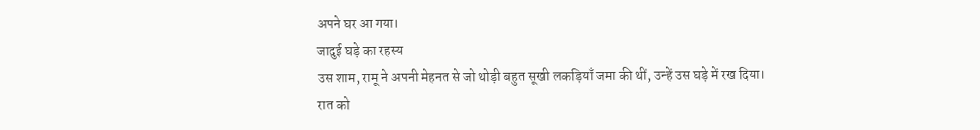अपने घर आ गया।
जादुई घड़े का रहस्य
उस शाम, रामू ने अपनी मेहनत से जो थोड़ी बहुत सूखी लकड़ियाँ जमा की थीं, उन्हें उस घड़े में रख दिया। रात को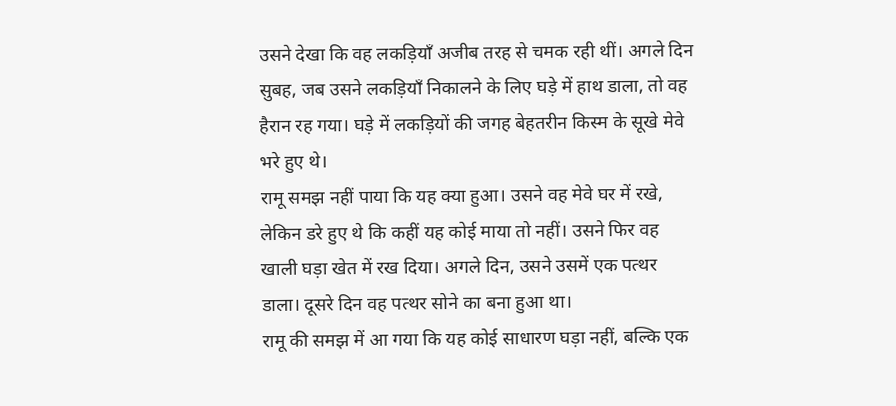उसने देखा कि वह लकड़ियाँ अजीब तरह से चमक रही थीं। अगले दिन सुबह, जब उसने लकड़ियाँ निकालने के लिए घड़े में हाथ डाला, तो वह हैरान रह गया। घड़े में लकड़ियों की जगह बेहतरीन किस्म के सूखे मेवे भरे हुए थे।
रामू समझ नहीं पाया कि यह क्या हुआ। उसने वह मेवे घर में रखे, लेकिन डरे हुए थे कि कहीं यह कोई माया तो नहीं। उसने फिर वह खाली घड़ा खेत में रख दिया। अगले दिन, उसने उसमें एक पत्थर डाला। दूसरे दिन वह पत्थर सोने का बना हुआ था।
रामू की समझ में आ गया कि यह कोई साधारण घड़ा नहीं, बल्कि एक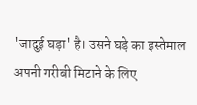'जादुई घड़ा' है। उसने घड़े का इस्तेमाल अपनी गरीबी मिटाने के लिए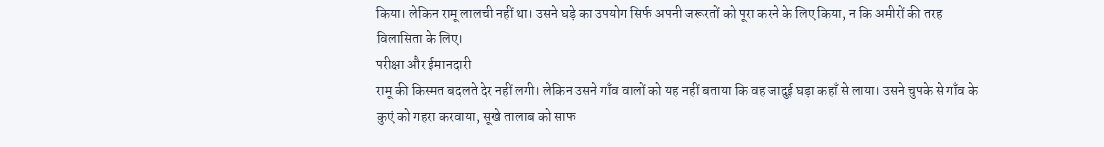किया। लेकिन रामू लालची नहीं था। उसने घड़े का उपयोग सिर्फ अपनी जरूरतों को पूरा करने के लिए किया, न कि अमीरों की तरह विलासिता के लिए।
परीक्षा और ईमानदारी
रामू की किस्मत बदलते देर नहीं लगी। लेकिन उसने गाँव वालों को यह नहीं बताया कि वह जादुई घड़ा कहाँ से लाया। उसने चुपके से गाँव के कुएं को गहरा करवाया, सूखे तालाब को साफ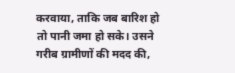करवाया, ताकि जब बारिश हो तो पानी जमा हो सके। उसने गरीब ग्रामीणों की मदद की,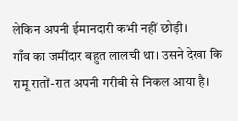लेकिन अपनी ईमानदारी कभी नहीं छोड़ी।
गाँव का जमींदार बहुत लालची था। उसने देखा कि रामू रातों-रात अपनी गरीबी से निकल आया है।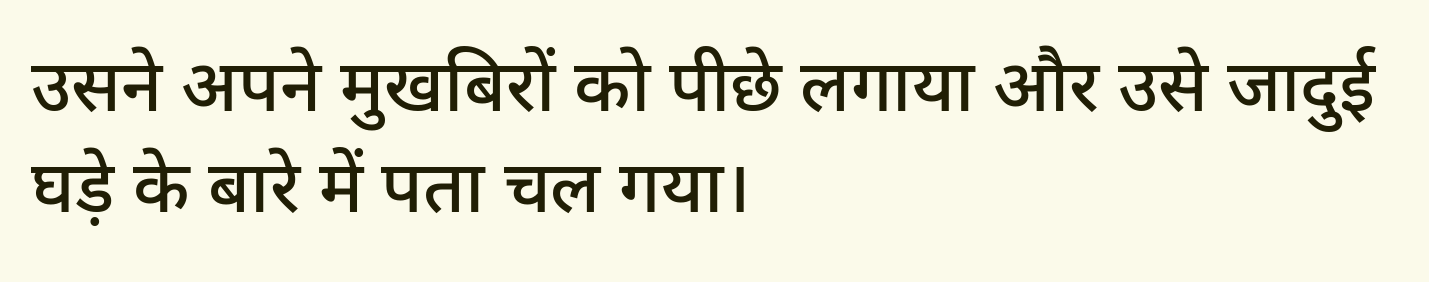उसने अपने मुखबिरों को पीछे लगाया और उसे जादुई घड़े के बारे में पता चल गया।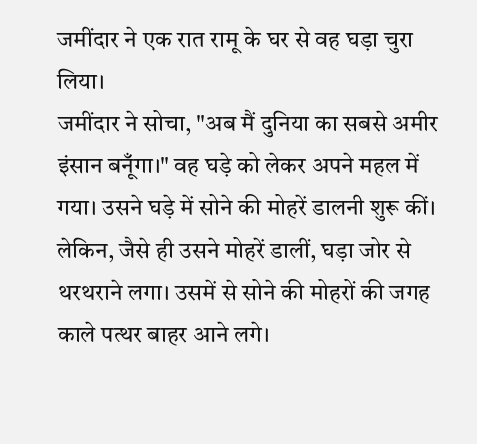जमींदार ने एक रात रामू के घर से वह घड़ा चुरा लिया।
जमींदार ने सोचा, "अब मैं दुनिया का सबसे अमीर इंसान बनूँगा।" वह घड़े को लेकर अपने महल में गया। उसने घड़े में सोने की मोहरें डालनी शुरू कीं। लेकिन, जैसे ही उसने मोहरें डालीं, घड़ा जोर से थरथराने लगा। उसमें से सोने की मोहरों की जगह काले पत्थर बाहर आने लगे।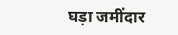घड़ा जमींदार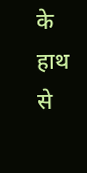के हाथ से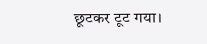छूटकर टूट गया।